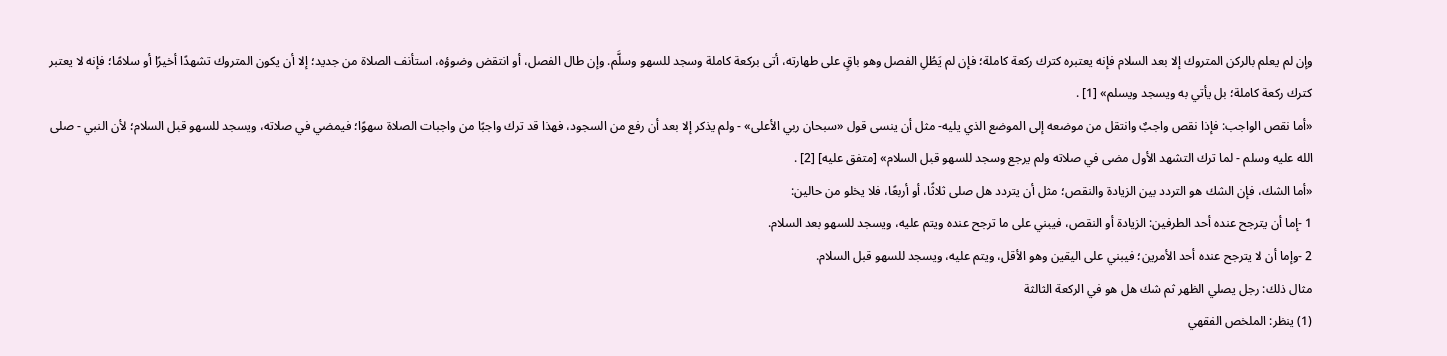وإن لم يعلم بالركن المتروك إلا بعد السلام فإنه يعتبره كترك ركعة كاملة؛ فإن لم يَطُلِ الفصل وهو باقٍ على طهارته، أتى بركعة كاملة وسجد للسهو وسلَّم. وإن طال الفصل، أو انتقض وضوؤه، استأنف الصلاة من جديد؛ إلا أن يكون المتروك تشهدًا أخيرًا أو سلامًا؛ فإنه لا يعتبر كترك ركعة كاملة؛ بل يأتي به ويسجد ويسلم» [1] .
«أما نقص الواجب: فإذا نقص واجبٌ وانتقل من موضعه إلى الموضع الذي يليه- مثل أن ينسى قول «سبحان ربي الأعلى» - ولم يذكر إلا بعد أن رفع من السجود، فهذا قد ترك واجبًا من واجبات الصلاة سهوًا؛ فيمضي في صلاته، ويسجد للسهو قبل السلام؛ لأن النبي - صلى الله عليه وسلم - لما ترك التشهد الأول مضى في صلاته ولم يرجع وسجد للسهو قبل السلام» [متفق عليه] [2] .
«أما الشك، فإن الشك هو التردد بين الزيادة والنقص؛ مثل أن يتردد هل صلى ثلاثًا، أو أربعًا، فلا يخلو من حالين:
1 -إما أن يترجح عنده أحد الطرفين: الزيادة أو النقص، فيبني على ما ترجح عنده ويتم عليه، ويسجد للسهو بعد السلام.
2 -وإما أن لا يترجح عنده أحد الأمرين؛ فيبني على اليقين وهو الأقل، ويتم عليه، ويسجد للسهو قبل السلام.
مثال ذلك: رجل يصلي الظهر ثم شك هل هو في الركعة الثالثة
(1) ينظر: الملخص الفقهي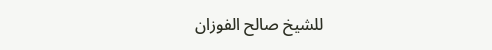للشيخ صالح الفوزان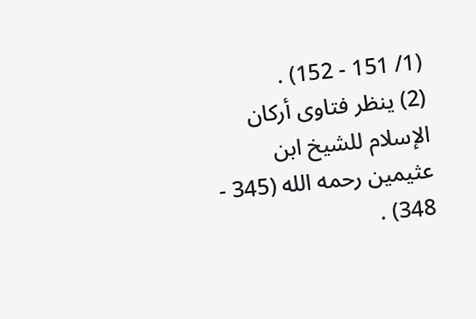(1/ 151 - 152) .
(2) ينظر فتاوى أركان الإسلام للشيخ ابن عثيمين رحمه الله (345 - 348) .